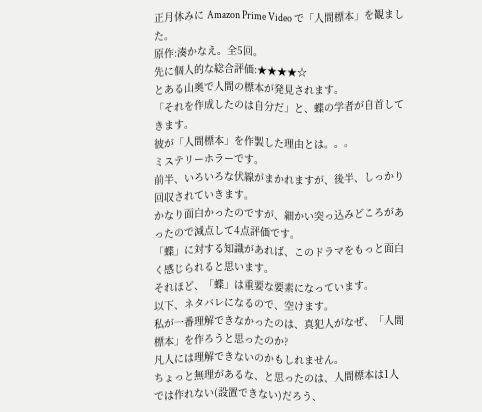正月休みに Amazon Prime Video で「人間標本」を観ました。
原作:湊かなえ。全5回。
先に個人的な総合評価:★★★★☆
とある山奥で人間の標本が発見されます。
「それを作成したのは自分だ」と、蝶の学者が自首してきます。
彼が「人間標本」を作製した理由とは。。。
ミステリーホラーです。
前半、いろいろな伏線がまかれますが、後半、しっかり回収されていきます。
かなり面白かったのですが、細かい突っ込みどころがあったので減点して4点評価です。
「蝶」に対する知識があれば、このドラマをもっと面白く感じられると思います。
それほど、「蝶」は重要な要素になっています。
以下、ネタバレになるので、空けます。
私が一番理解できなかったのは、真犯人がなぜ、「人間標本」を作ろうと思ったのか?
凡人には理解できないのかもしれません。
ちょっと無理があるな、と思ったのは、人間標本は1人では作れない(設置できない)だろう、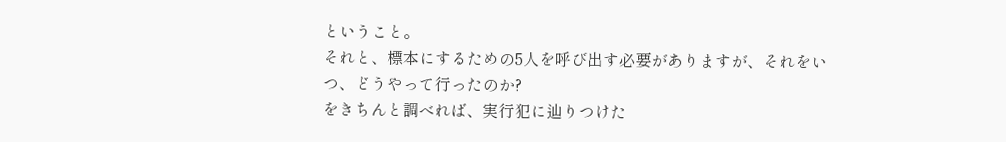ということ。
それと、標本にするための5人を呼び出す必要がありますが、それをいつ、どうやって行ったのか?
をきちんと調べれば、実行犯に辿りつけた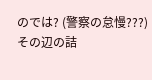のでは? (警察の怠慢???)
その辺の詰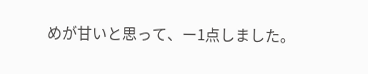めが甘いと思って、ー1点しました。